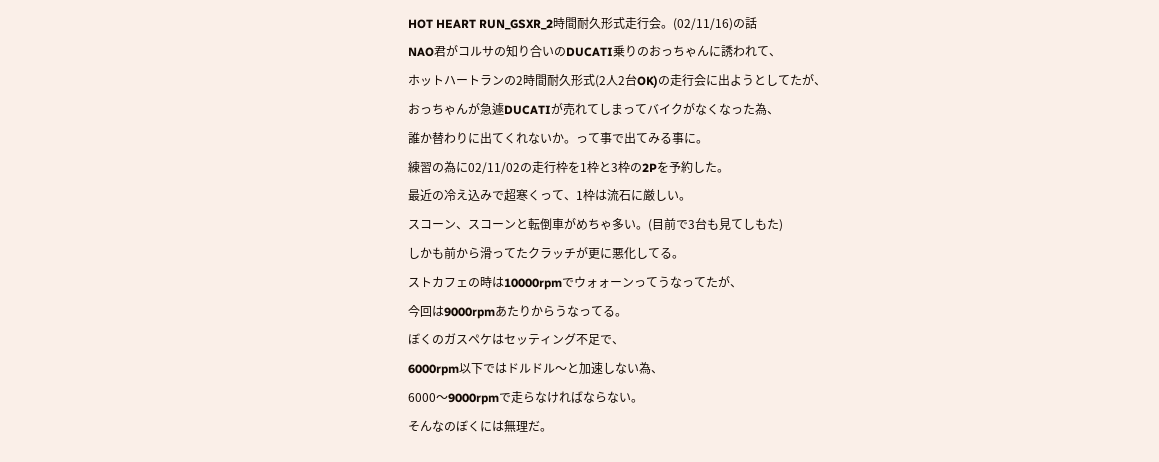HOT HEART RUN_GSXR_2時間耐久形式走行会。(02/11/16)の話
NAO君がコルサの知り合いのDUCATI乗りのおっちゃんに誘われて、
ホットハートランの2時間耐久形式(2人2台OK)の走行会に出ようとしてたが、
おっちゃんが急遽DUCATIが売れてしまってバイクがなくなった為、
誰か替わりに出てくれないか。って事で出てみる事に。
練習の為に02/11/02の走行枠を1枠と3枠の2Pを予約した。
最近の冷え込みで超寒くって、1枠は流石に厳しい。
スコーン、スコーンと転倒車がめちゃ多い。(目前で3台も見てしもた)
しかも前から滑ってたクラッチが更に悪化してる。
ストカフェの時は10000rpmでウォォーンってうなってたが、
今回は9000rpmあたりからうなってる。
ぼくのガスペケはセッティング不足で、
6000rpm以下ではドルドル〜と加速しない為、
6000〜9000rpmで走らなければならない。
そんなのぼくには無理だ。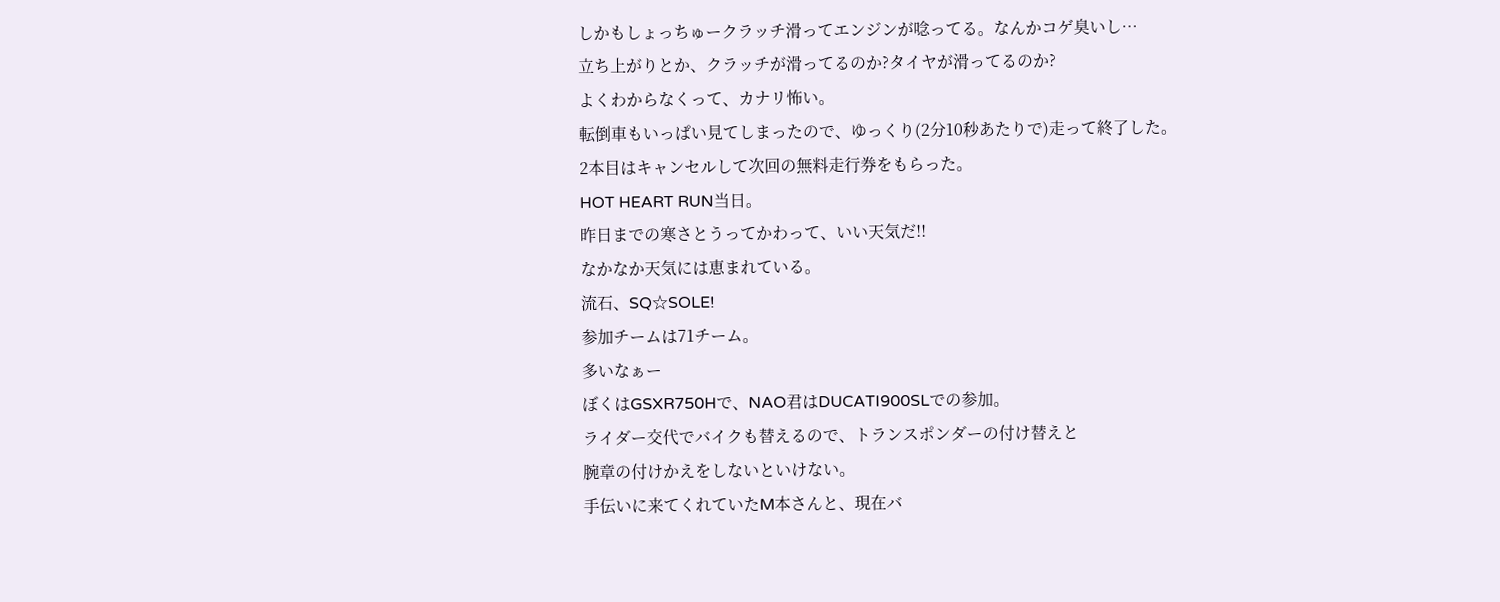しかもしょっちゅークラッチ滑ってエンジンが唸ってる。なんかコゲ臭いし…
立ち上がりとか、クラッチが滑ってるのか?タイヤが滑ってるのか?
よくわからなくって、カナリ怖い。
転倒車もいっぱい見てしまったので、ゆっくり(2分10秒あたりで)走って終了した。
2本目はキャンセルして次回の無料走行券をもらった。
HOT HEART RUN当日。
昨日までの寒さとうってかわって、いい天気だ!!
なかなか天気には恵まれている。
流石、SQ☆SOLE!
参加チームは71チーム。
多いなぁー
ぼくはGSXR750Hで、NAO君はDUCATI900SLでの参加。
ライダー交代でバイクも替えるので、トランスポンダーの付け替えと
腕章の付けかえをしないといけない。
手伝いに来てくれていたM本さんと、現在バ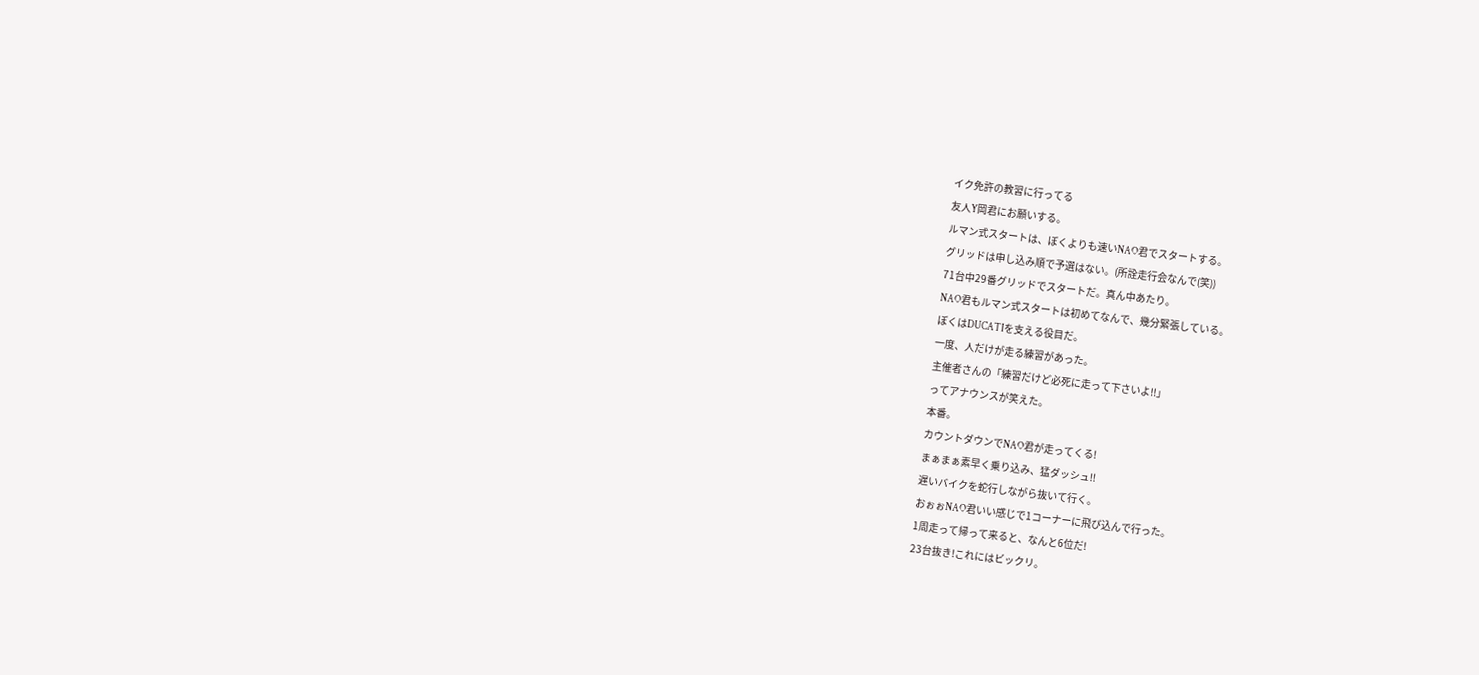イク免許の教習に行ってる
友人Y岡君にお願いする。
ルマン式スタートは、ぼくよりも速いNAO君でスタートする。
グリッドは申し込み順で予選はない。(所詮走行会なんで(笑))
71台中29番グリッドでスタートだ。真ん中あたり。
NAO君もルマン式スタートは初めてなんで、幾分緊張している。
ぼくはDUCATIを支える役目だ。
一度、人だけが走る練習があった。
主催者さんの「練習だけど必死に走って下さいよ!!」
ってアナウンスが笑えた。
本番。
カウントダウンでNAO君が走ってくる!
まぁまぁ素早く乗り込み、猛ダッシュ!!
遅いバイクを蛇行しながら抜いて行く。
おぉぉNAO君いい感じで1コーナーに飛び込んで行った。
1周走って帰って来ると、なんと6位だ!
23台抜き!これにはビックリ。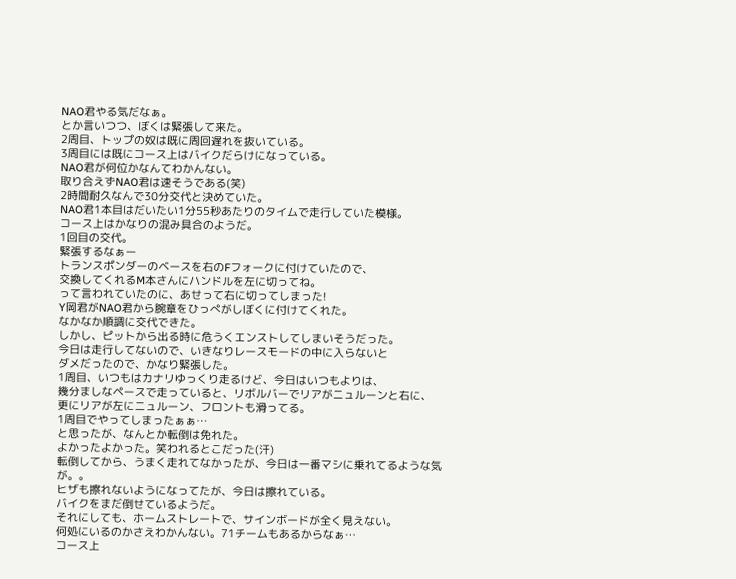NAO君やる気だなぁ。
とか言いつつ、ぼくは緊張して来た。
2周目、トップの奴は既に周回遅れを抜いている。
3周目には既にコース上はバイクだらけになっている。
NAO君が何位かなんてわかんない。
取り合えずNAO君は速そうである(笑)
2時間耐久なんで30分交代と決めていた。
NAO君1本目はだいたい1分55秒あたりのタイムで走行していた模様。
コース上はかなりの混み具合のようだ。
1回目の交代。
緊張するなぁー
トランスポンダーのベースを右のFフォークに付けていたので、
交換してくれるM本さんにハンドルを左に切ってね。
って言われていたのに、あせって右に切ってしまった!
Y岡君がNAO君から腕章をひっぺがしぼくに付けてくれた。
なかなか順調に交代できた。
しかし、ピットから出る時に危うくエンストしてしまいそうだった。
今日は走行してないので、いきなりレースモードの中に入らないと
ダメだったので、かなり緊張した。
1周目、いつもはカナリゆっくり走るけど、今日はいつもよりは、
幾分ましなペースで走っていると、リボルバーでリアがニュルーンと右に、
更にリアが左にニュルーン、フロントも滑ってる。
1周目でやってしまったぁぁ…
と思ったが、なんとか転倒は免れた。
よかったよかった。笑われるとこだった(汗)
転倒してから、うまく走れてなかったが、今日は一番マシに乗れてるような気が。。
ヒザも擦れないようになってたが、今日は擦れている。
バイクをまだ倒せているようだ。
それにしても、ホームストレートで、サインボードが全く見えない。
何処にいるのかさえわかんない。71チームもあるからなぁ…
コース上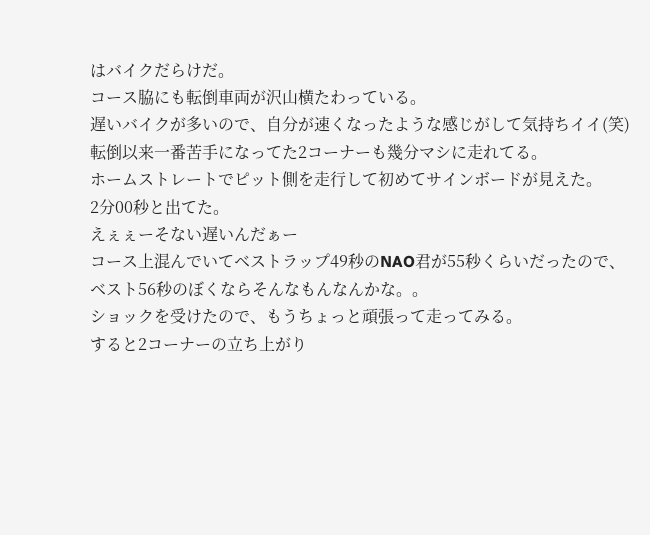はバイクだらけだ。
コース脇にも転倒車両が沢山横たわっている。
遅いバイクが多いので、自分が速くなったような感じがして気持ちイイ(笑)
転倒以来一番苦手になってた2コーナーも幾分マシに走れてる。
ホームストレートでピット側を走行して初めてサインボードが見えた。
2分00秒と出てた。
えぇぇーそない遅いんだぁー
コース上混んでいてベストラップ49秒のNAO君が55秒くらいだったので、
ベスト56秒のぼくならそんなもんなんかな。。
ショックを受けたので、もうちょっと頑張って走ってみる。
すると2コーナーの立ち上がり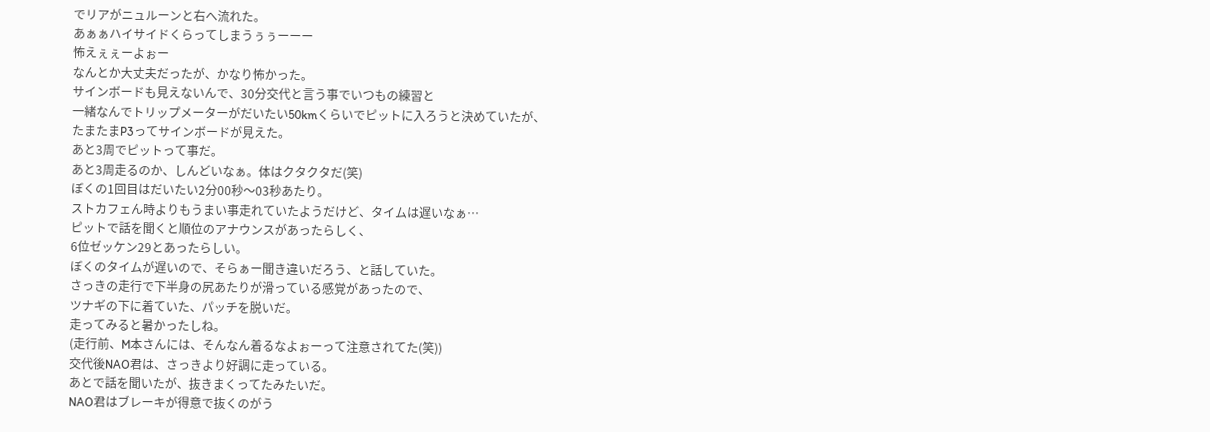でリアがニュルーンと右へ流れた。
あぁぁハイサイドくらってしまうぅぅーーー
怖えぇぇーよぉー
なんとか大丈夫だったが、かなり怖かった。
サインボードも見えないんで、30分交代と言う事でいつもの練習と
一緒なんでトリップメーターがだいたい50kmくらいでピットに入ろうと決めていたが、
たまたまP3ってサインボードが見えた。
あと3周でピットって事だ。
あと3周走るのか、しんどいなぁ。体はクタクタだ(笑)
ぼくの1回目はだいたい2分00秒〜03秒あたり。
ストカフェん時よりもうまい事走れていたようだけど、タイムは遅いなぁ…
ピットで話を聞くと順位のアナウンスがあったらしく、
6位ゼッケン29とあったらしい。
ぼくのタイムが遅いので、そらぁー聞き違いだろう、と話していた。
さっきの走行で下半身の尻あたりが滑っている感覚があったので、
ツナギの下に着ていた、パッチを脱いだ。
走ってみると暑かったしね。
(走行前、M本さんには、そんなん着るなよぉーって注意されてた(笑))
交代後NAO君は、さっきより好調に走っている。
あとで話を聞いたが、抜きまくってたみたいだ。
NAO君はブレーキが得意で抜くのがう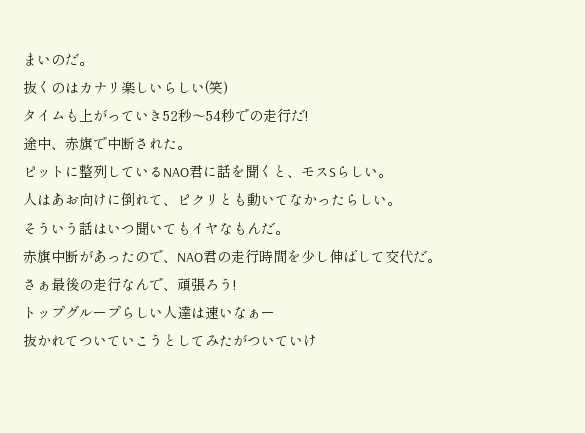まいのだ。
抜くのはカナリ楽しいらしい(笑)
タイムも上がっていき52秒〜54秒での走行だ!
途中、赤旗で中断された。
ピットに整列しているNAO君に話を聞くと、モスSらしい。
人はあお向けに倒れて、ピクリとも動いてなかったらしい。
そういう話はいつ聞いてもイヤなもんだ。
赤旗中断があったので、NAO君の走行時間を少し伸ばして交代だ。
さぁ最後の走行なんで、頑張ろう!
トップグループらしい人達は速いなぁー
抜かれてついていこうとしてみたがついていけ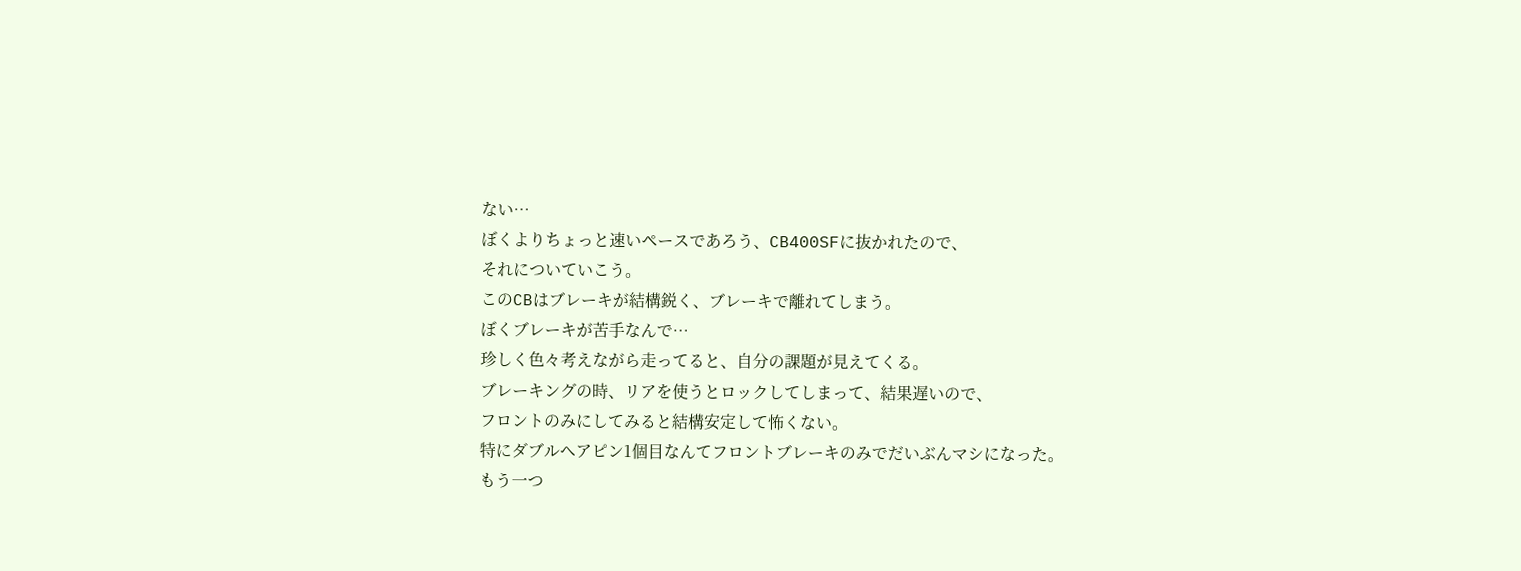ない…
ぼくよりちょっと速いペースであろう、CB400SFに抜かれたので、
それについていこう。
このCBはブレーキが結構鋭く、ブレーキで離れてしまう。
ぼくブレーキが苦手なんで…
珍しく色々考えながら走ってると、自分の課題が見えてくる。
ブレーキングの時、リアを使うとロックしてしまって、結果遅いので、
フロントのみにしてみると結構安定して怖くない。
特にダブルヘアピン1個目なんてフロントブレーキのみでだいぶんマシになった。
もう一つ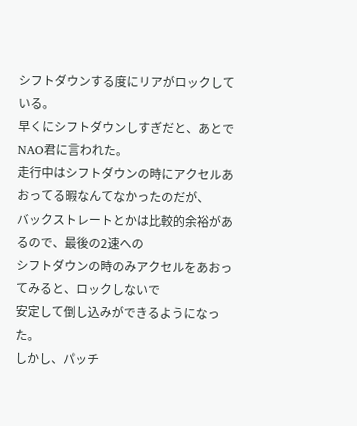シフトダウンする度にリアがロックしている。
早くにシフトダウンしすぎだと、あとでNAO君に言われた。
走行中はシフトダウンの時にアクセルあおってる暇なんてなかったのだが、
バックストレートとかは比較的余裕があるので、最後の2速への
シフトダウンの時のみアクセルをあおってみると、ロックしないで
安定して倒し込みができるようになった。
しかし、パッチ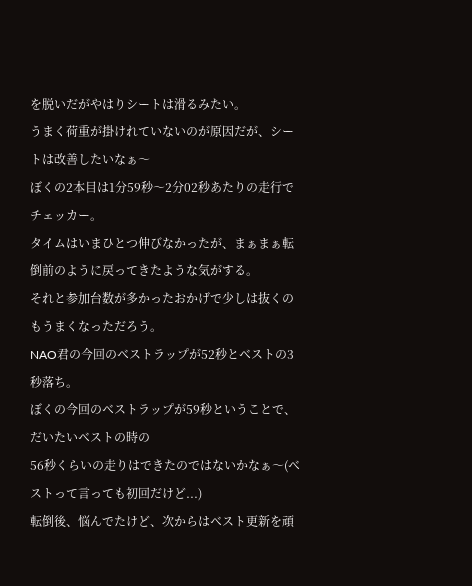を脱いだがやはりシートは滑るみたい。
うまく荷重が掛けれていないのが原因だが、シートは改善したいなぁ〜
ぼくの2本目は1分59秒〜2分02秒あたりの走行でチェッカー。
タイムはいまひとつ伸びなかったが、まぁまぁ転倒前のように戻ってきたような気がする。
それと参加台数が多かったおかげで少しは抜くのもうまくなっただろう。
NAO君の今回のベストラップが52秒とベストの3秒落ち。
ぼくの今回のベストラップが59秒ということで、だいたいベストの時の
56秒くらいの走りはできたのではないかなぁ〜(ベストって言っても初回だけど...)
転倒後、悩んでたけど、次からはベスト更新を頑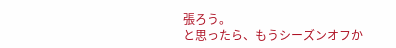張ろう。
と思ったら、もうシーズンオフか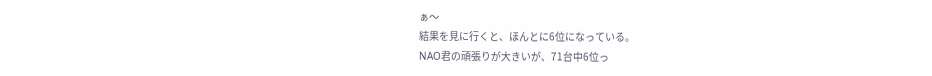ぁ〜
結果を見に行くと、ほんとに6位になっている。
NAO君の頑張りが大きいが、71台中6位っ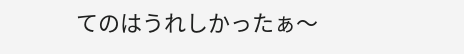てのはうれしかったぁ〜